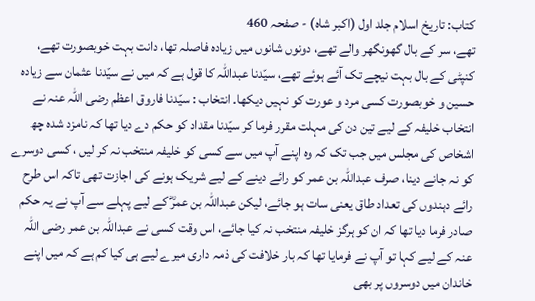کتاب: تاریخ اسلام جلد اول (اکبر شاہ) - صفحہ 460
تھے، سر کے بال گھونگھر والے تھے، دونوں شانوں میں زیادہ فاصلہ تھا، دانت بہت خوبصورت تھے، کنپٹی کے بال بہت نیچے تک آئے ہوئے تھے، سیّدنا عبداللہ کا قول ہے کہ میں نے سیّدنا عثمان سے زیادہ حسین و خوبصورت کسی مرد و عورت کو نہیں دیکھا۔ انتخاب : سیّدنا فاروق اعظم رضی اللہ عنہ نے انتخاب خلیفہ کے لیے تین دن کی مہلت مقرر فرما کر سیّدنا مقداد کو حکم دے دیا تھا کہ نامزد شدہ چھ اشخاص کی مجلس میں جب تک کہ وہ اپنے آپ میں سے کسی کو خلیفہ منتخب نہ کر لیں ، کسی دوسرے کو نہ جانے دینا، صرف عبداللہ بن عمر کو رائے دینے کے لیے شریک ہونے کی اجازت تھی تاکہ اس طرح رائے دہندوں کی تعداد طاق یعنی سات ہو جائے، لیکن عبداللہ بن عمرؓ کے لیے پہلے سے آپ نے یہ حکم صادر فرما دیا تھا کہ ان کو ہرگز خلیفہ منتخب نہ کیا جائے، اس وقت کسی نے عبداللہ بن عمر رضی اللہ عنہ کے لیے کہا تو آپ نے فرمایا تھا کہ بار خلافت کی ذمہ داری میرے لیے ہی کیا کم ہے کہ میں اپنے خاندان میں دوسروں پر بھی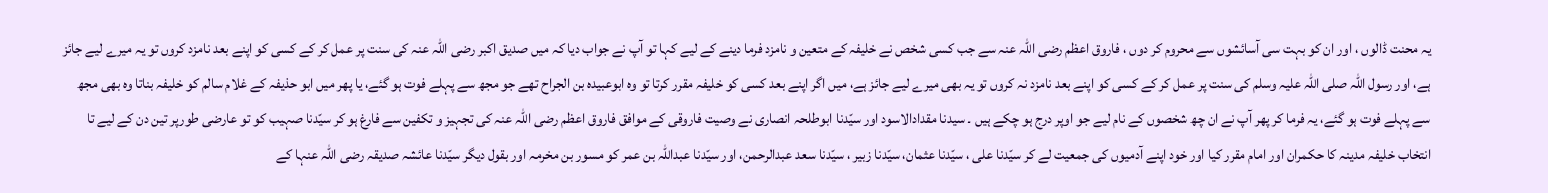یہ محنت ڈالوں ، اور ان کو بہت سی آسائشوں سے محروم کر دوں ، فاروق اعظم رضی اللہ عنہ سے جب کسی شخص نے خلیفہ کے متعین و نامزد فرما دینے کے لیے کہا تو آپ نے جواب دیا کہ میں صدیق اکبر رضی اللہ عنہ کی سنت پر عمل کر کے کسی کو اپنے بعد نامزد کروں تو یہ میرے لیے جائز ہے، اور رسول اللہ صلی اللہ علیہ وسلم کی سنت پر عمل کر کے کسی کو اپنے بعد نامزد نہ کروں تو یہ بھی میرے لیے جائز ہے، میں اگر اپنے بعد کسی کو خلیفہ مقرر کرتا تو وہ ابوعبیدہ بن الجراح تھے جو مجھ سے پہلے فوت ہو گئے، یا پھر میں ابو حذیفہ کے غلام سالم کو خلیفہ بناتا وہ بھی مجھ سے پہلے فوت ہو گئے، یہ فرما کر پھر آپ نے ان چھ شخصوں کے نام لیے جو اوپر درج ہو چکے ہیں ۔ سیدنا مقدادالاسود اور سیّدنا ابوطلحہ انصاری نے وصیت فاروقی کے موافق فاروق اعظم رضی اللہ عنہ کی تجہیز و تکفین سے فارغ ہو کر سیّدنا صہیب کو تو عارضی طورپر تین دن کے لیے تا انتخاب خلیفہ مدینہ کا حکمران اور امام مقرر کیا اور خود اپنے آدمیوں کی جمعیت لے کر سیّدنا علی ، سیّدنا عثمان، سیّدنا زبیر ، سیّدنا سعد عبدالرحمن، اور سیّدنا عبداللہ بن عمر کو مسور بن مخرمہ اور بقول دیگر سیّدنا عائشہ صدیقہ رضی اللہ عنہا کے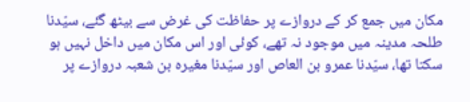مکان میں جمع کر کے دروازے پر حفاظت کی غرض سے بیٹھ گئے، سیّدنا طلحہ مدینہ میں موجود نہ تھے، کوئی اور اس مکان میں داخل نہیں ہو سکتا تھا، سیّدنا عمرو بن العاص اور سیّدنا مغیرہ بن شعبہ دروازے پر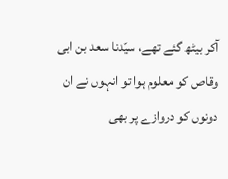آکر بیٹھ گئے تھے، سیّدنا سعد بن ابی وقاص کو معلوم ہوا تو انہوں نے ان دونوں کو دروازے پر بھی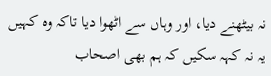نہ بیٹھنے دیا، اور وہاں سے اٹھوا دیا تاکہ وہ کہیں یہ نہ کہہ سکیں کہ ہم بھی اصحاب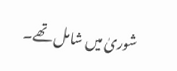شوریٰ میں شامل تھے۔